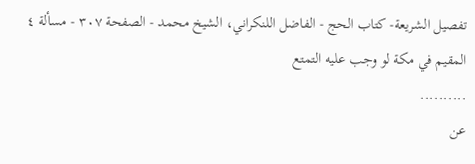تفصيل الشريعة- كتاب الحج - الفاضل اللنكراني، الشيخ محمد - الصفحة ٣٠٧ - مسألة ٤ المقيم في مكة لو وجب عليه التمتع
..........
عن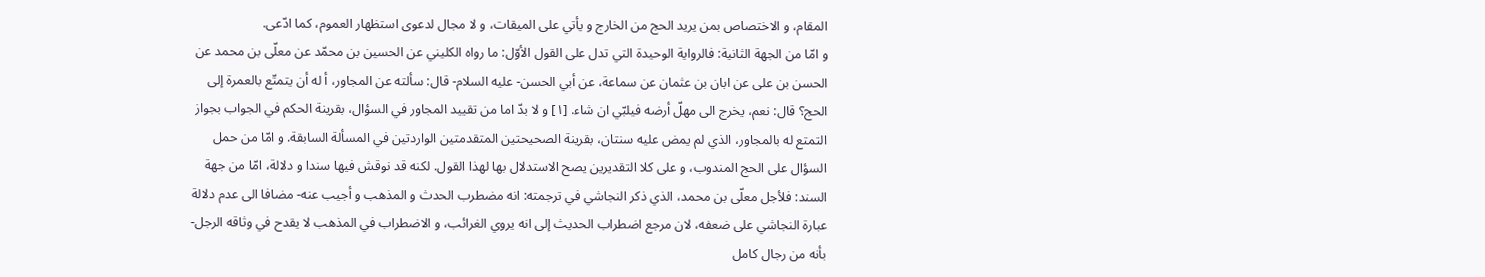المقام، و الاختصاص بمن يريد الحج من الخارج و يأتي على الميقات، و لا مجال لدعوى استظهار العموم، كما ادّعى.
و امّا من الجهة الثانية: فالرواية الوحيدة التي تدل على القول الأوّل: ما رواه الكليني عن الحسين بن محمّد عن معلّى بن محمد عن الحسن بن على عن ابان بن عثمان عن سماعة، عن أبي الحسن- عليه السلام- قال: سألته عن المجاور، أ له أن يتمتّع بالعمرة إلى الحج؟ قال: نعم، يخرج الى مهلّ أرضه فيلبّي ان شاء. [١] و لا بدّ اما من تقييد المجاور في السؤال، بقرينة الحكم في الجواب بجواز التمتع له بالمجاور، الذي لم يمض عليه سنتان، بقرينة الصحيحتين المتقدمتين الواردتين في المسألة السابقة. و امّا من حمل السؤال على الحج المندوب، و على كلا التقديرين يصح الاستدلال بها لهذا القول. لكنه قد نوقش فيها سندا و دلالة، امّا من جهة السند: فلأجل معلّى بن محمد، الذي ذكر النجاشي في ترجمته: انه مضطرب الحدث و المذهب و أجيب عنه- مضافا الى عدم دلالة عبارة النجاشي على ضعفه، لان مرجع اضطراب الحديث إلى انه يروي الغرائب، و الاضطراب في المذهب لا يقدح في وثاقه الرجل- بأنه من رجال كامل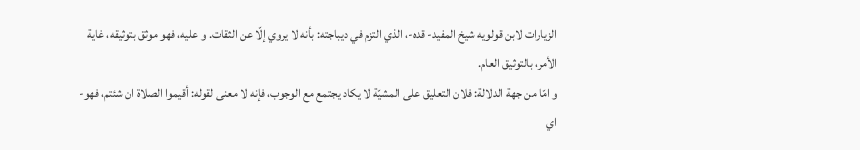الزيارات لابن قولويه شيخ المفيد- قده-، الذي التزم في ديباجته: بأنه لا يروي إلّا عن الثقات. و عليه، فهو موثق بتوثيقه، غاية الأمر، بالتوثيق العام.
و امّا من جهة الدلالة: فلان التعليق على المشيّة لا يكاد يجتمع مع الوجوب، فإنه لا معنى لقوله: أقيموا الصلاة ان شئتم، فهو- اي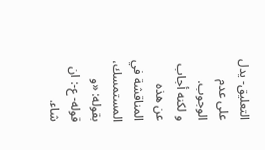التعليق- يدل على عدم الوجوب.
و لكنه أجاب عن هذه المناقشة في المستمسك، بقوله: «و قوله- ع-: ان شاء.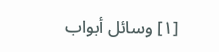[١] وسائل أبواب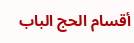أقسام الحج الباب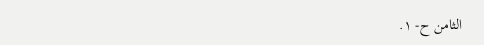الثامن ح- ١.